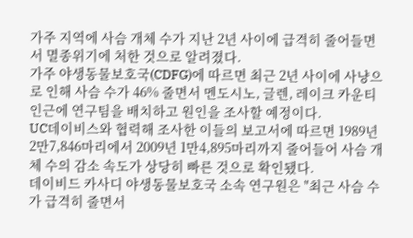가주 지역에 사슴 개체 수가 지난 2년 사이에 급격히 줄어들면서 멸종위기에 처한 것으로 알려졌다.
가주 야생동물보호국(CDFG)에 따르면 최근 2년 사이에 사냥으로 인해 사슴 수가 46% 줄면서 멘도시노, 글렌, 레이크 카운티 인근에 연구팀을 배치하고 원인을 조사할 예정이다.
UC데이비스와 협력해 조사한 이들의 보고서에 따르면 1989년 2만7,846마리에서 2009년 1만4,895마리까지 줄어들어 사슴 개체 수의 감소 속도가 상당히 빠른 것으로 확인됐다.
데이비드 카사디 야생동물보호국 소속 연구원은 "최근 사슴 수가 급격히 줄면서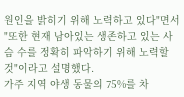원인을 밝히기 위해 노력하고 있다"면서 "또한 현재 남아있는 생존하고 있는 사슴 수를 정확히 파악하기 위해 노력할 것"이라고 설명했다.
가주 지역 야생 동물의 75%를 차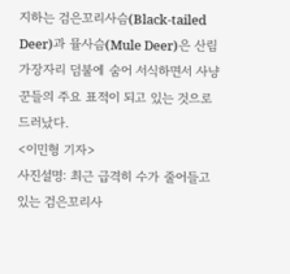지하는 검은꼬리사슴(Black-tailed Deer)과 뮬사슴(Mule Deer)은 산림 가장자리 덤불에 숨어 서식하면서 사냥꾼들의 주요 표적이 되고 있는 것으로 드러났다.
<이민형 기자>
사진설명: 최근 급격히 수가 줄어들고 있는 검은꼬리사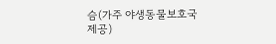슴(가주 야생동물보호국 제공)